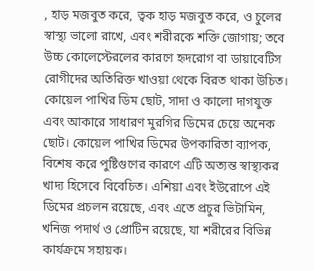, হাড় মজবুত করে, ত্বক হাড় মজবুত করে, ও চুলের স্বাস্থ্য ভালো রাখে, এবং শরীরকে শক্তি জোগায়; তবে উচ্চ কোলেস্টেরলের কারণে হৃদরোগ বা ডায়াবেটিস রোগীদের অতিরিক্ত খাওয়া থেকে বিরত থাকা উচিত।
কোয়েল পাখির ডিম ছোট, সাদা ও কালো দাগযুক্ত এবং আকারে সাধারণ মুরগির ডিমের চেয়ে অনেক ছোট। কোয়েল পাখির ডিমের উপকারিতা ব্যাপক, বিশেষ করে পুষ্টিগুণের কারণে এটি অত্যন্ত স্বাস্থ্যকর খাদ্য হিসেবে বিবেচিত। এশিয়া এবং ইউরোপে এই ডিমের প্রচলন রয়েছে, এবং এতে প্রচুর ভিটামিন, খনিজ পদার্থ ও প্রোটিন রয়েছে, যা শরীরের বিভিন্ন কার্যক্রমে সহায়ক।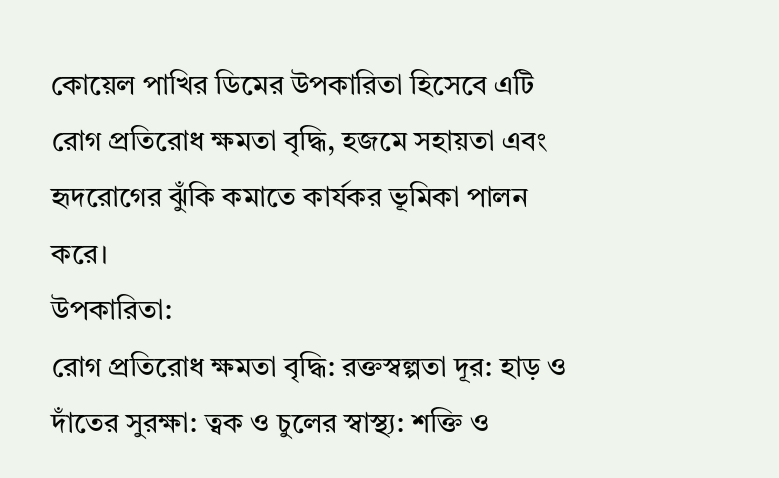কোয়েল পাখির ডিমের উপকারিতা হিসেবে এটি রোগ প্রতিরোধ ক্ষমতা বৃদ্ধি, হজমে সহায়তা এবং হৃদরোগের ঝুঁকি কমাতে কার্যকর ভূমিকা পালন করে।
উপকারিতা:
রোগ প্রতিরোধ ক্ষমতা বৃদ্ধি: রক্তস্বল্পতা দূর: হাড় ও দাঁতের সুরক্ষা: ত্বক ও চুলের স্বাস্থ্য: শক্তি ও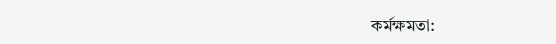কর্মক্ষমতা: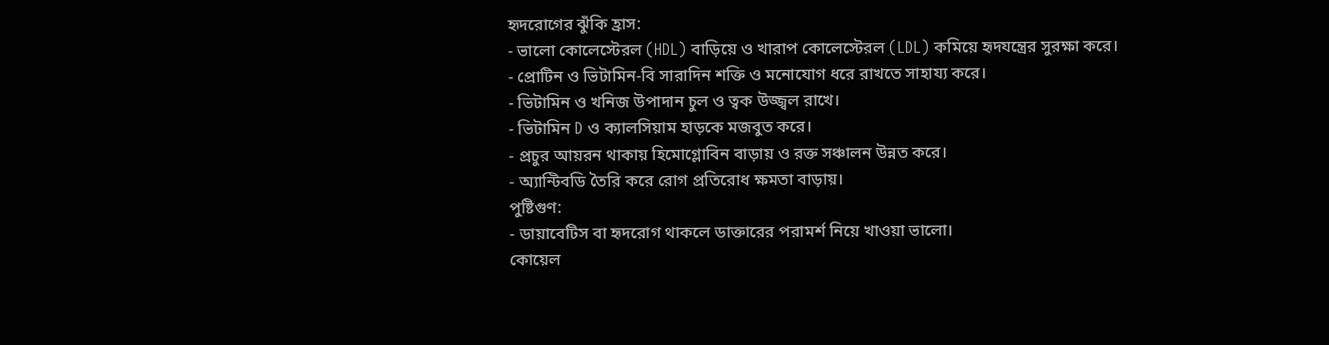হৃদরোগের ঝুঁকি হ্রাস:
- ভালো কোলেস্টেরল (HDL) বাড়িয়ে ও খারাপ কোলেস্টেরল (LDL) কমিয়ে হৃদযন্ত্রের সুরক্ষা করে।
- প্রোটিন ও ভিটামিন-বি সারাদিন শক্তি ও মনোযোগ ধরে রাখতে সাহায্য করে।
- ভিটামিন ও খনিজ উপাদান চুল ও ত্বক উজ্জ্বল রাখে।
- ভিটামিন D ও ক্যালসিয়াম হাড়কে মজবুত করে।
- প্রচুর আয়রন থাকায় হিমোগ্লোবিন বাড়ায় ও রক্ত সঞ্চালন উন্নত করে।
- অ্যান্টিবডি তৈরি করে রোগ প্রতিরোধ ক্ষমতা বাড়ায়।
পুষ্টিগুণ:
- ডায়াবেটিস বা হৃদরোগ থাকলে ডাক্তারের পরামর্শ নিয়ে খাওয়া ভালো।
কোয়েল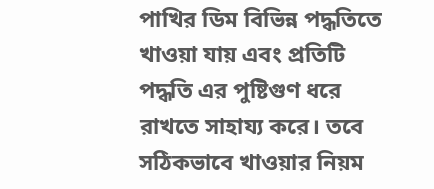পাখির ডিম বিভিন্ন পদ্ধতিতে খাওয়া যায় এবং প্রতিটি পদ্ধতি এর পুষ্টিগুণ ধরে রাখতে সাহায্য করে। তবে সঠিকভাবে খাওয়ার নিয়ম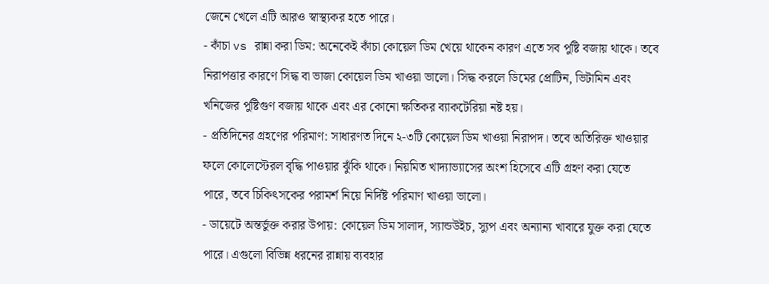জেনে খেলে এটি আরও স্বাস্থ্যকর হতে পারে।
- কাঁচা vs রান্না করা ডিম: অনেকেই কাঁচা কোয়েল ডিম খেয়ে থাকেন কারণ এতে সব পুষ্টি বজায় থাকে। তবে নিরাপত্তার কারণে সিদ্ধ বা ভাজা কোয়েল ডিম খাওয়া ভালো। সিদ্ধ করলে ডিমের প্রোটিন, ভিটামিন এবং খনিজের পুষ্টিগুণ বজায় থাকে এবং এর কোনো ক্ষতিকর ব্যাকটেরিয়া নষ্ট হয়।
- প্রতিদিনের গ্রহণের পরিমাণ: সাধারণত দিনে ২-৩টি কোয়েল ডিম খাওয়া নিরাপদ। তবে অতিরিক্ত খাওয়ার ফলে কোলেস্টেরল বৃদ্ধি পাওয়ার ঝুঁকি থাকে। নিয়মিত খাদ্যাভ্যাসের অংশ হিসেবে এটি গ্রহণ করা যেতে পারে, তবে চিকিৎসকের পরামর্শ নিয়ে নির্দিষ্ট পরিমাণ খাওয়া ভালো।
- ডায়েটে অন্তর্ভুক্ত করার উপায়: কোয়েল ডিম সালাদ, স্যান্ডউইচ, স্যুপ এবং অন্যান্য খাবারে যুক্ত করা যেতে পারে। এগুলো বিভিন্ন ধরনের রান্নায় ব্যবহার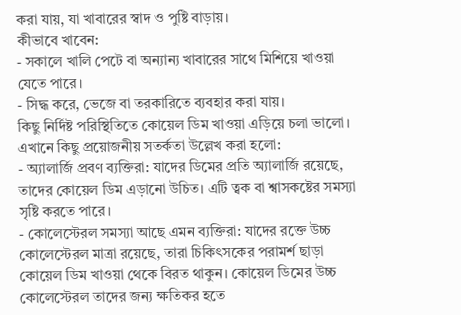করা যায়, যা খাবারের স্বাদ ও পুষ্টি বাড়ায়।
কীভাবে খাবেন:
- সকালে খালি পেটে বা অন্যান্য খাবারের সাথে মিশিয়ে খাওয়া যেতে পারে।
- সিদ্ধ করে, ভেজে বা তরকারিতে ব্যবহার করা যায়।
কিছু নির্দিষ্ট পরিস্থিতিতে কোয়েল ডিম খাওয়া এড়িয়ে চলা ভালো। এখানে কিছু প্রয়োজনীয় সতর্কতা উল্লেখ করা হলো:
- অ্যালার্জি প্রবণ ব্যক্তিরা: যাদের ডিমের প্রতি অ্যালার্জি রয়েছে, তাদের কোয়েল ডিম এড়ানো উচিত। এটি ত্বক বা শ্বাসকষ্টের সমস্যা সৃষ্টি করতে পারে।
- কোলেস্টেরল সমস্যা আছে এমন ব্যক্তিরা: যাদের রক্তে উচ্চ কোলেস্টেরল মাত্রা রয়েছে, তারা চিকিৎসকের পরামর্শ ছাড়া কোয়েল ডিম খাওয়া থেকে বিরত থাকুন। কোয়েল ডিমের উচ্চ কোলেস্টেরল তাদের জন্য ক্ষতিকর হতে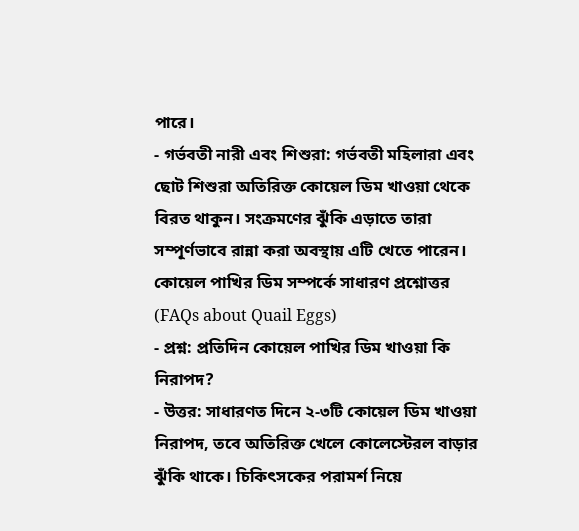পারে।
- গর্ভবতী নারী এবং শিশুরা: গর্ভবতী মহিলারা এবং ছোট শিশুরা অতিরিক্ত কোয়েল ডিম খাওয়া থেকে বিরত থাকুন। সংক্রমণের ঝুঁকি এড়াতে তারা সম্পূর্ণভাবে রান্না করা অবস্থায় এটি খেতে পারেন।
কোয়েল পাখির ডিম সম্পর্কে সাধারণ প্রশ্নোত্তর (FAQs about Quail Eggs)
- প্রশ্ন: প্রতিদিন কোয়েল পাখির ডিম খাওয়া কি নিরাপদ?
- উত্তর: সাধারণত দিনে ২-৩টি কোয়েল ডিম খাওয়া নিরাপদ, তবে অতিরিক্ত খেলে কোলেস্টেরল বাড়ার ঝুঁকি থাকে। চিকিৎসকের পরামর্শ নিয়ে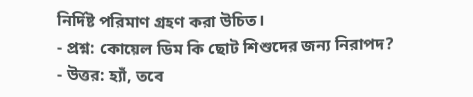নির্দিষ্ট পরিমাণ গ্রহণ করা উচিত।
- প্রশ্ন: কোয়েল ডিম কি ছোট শিশুদের জন্য নিরাপদ?
- উত্তর: হ্যাঁ, তবে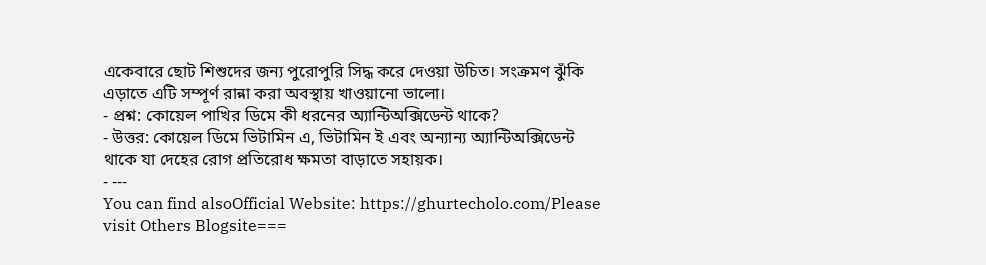একেবারে ছোট শিশুদের জন্য পুরোপুরি সিদ্ধ করে দেওয়া উচিত। সংক্রমণ ঝুঁকি এড়াতে এটি সম্পূর্ণ রান্না করা অবস্থায় খাওয়ানো ভালো।
- প্রশ্ন: কোয়েল পাখির ডিমে কী ধরনের অ্যান্টিঅক্সিডেন্ট থাকে?
- উত্তর: কোয়েল ডিমে ভিটামিন এ, ভিটামিন ই এবং অন্যান্য অ্যান্টিঅক্সিডেন্ট থাকে যা দেহের রোগ প্রতিরোধ ক্ষমতা বাড়াতে সহায়ক।
- ---
You can find alsoOfficial Website: https://ghurtecholo.com/Please visit Others Blogsite===